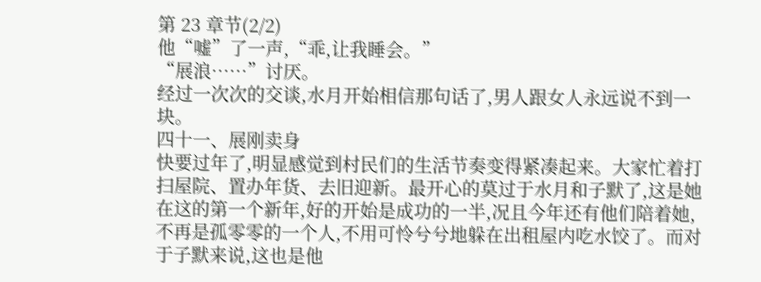第 23 章节(2/2)
他“嘘”了一声,“乖,让我睡会。”
“展浪……”讨厌。
经过一次次的交谈,水月开始相信那句话了,男人跟女人永远说不到一块。
四十一、展刚卖身
快要过年了,明显感觉到村民们的生活节奏变得紧凑起来。大家忙着打扫屋院、置办年货、去旧迎新。最开心的莫过于水月和子默了,这是她在这的第一个新年,好的开始是成功的一半,况且今年还有他们陪着她,不再是孤零零的一个人,不用可怜兮兮地躲在出租屋内吃水饺了。而对于子默来说,这也是他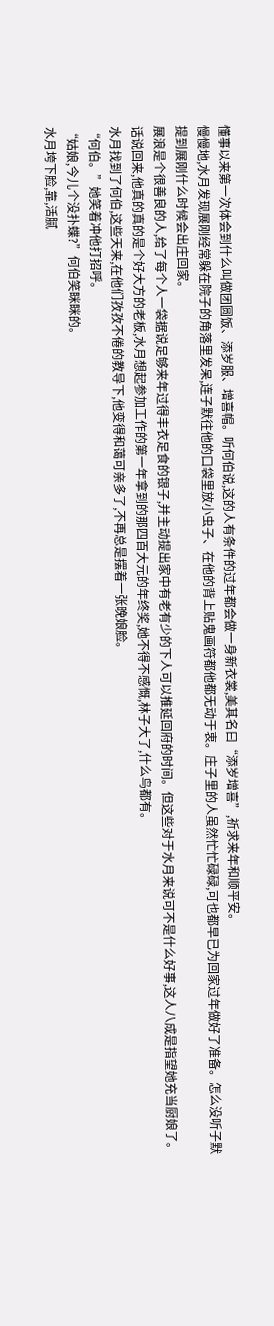懂事以来第一次体会到什么叫做团圆饭、添岁服、增喜帽。听何伯说,这的人有条件的过年都会做一身新衣裳,美其名曰“添岁增喜”,祈求来年和顺平安。
慢慢地,水月发现展刚经常躲在院子的角落里发呆,连子默往他的口袋里放小虫子、在他的背上贴鬼画符都他都无动于衷。庄子里的人虽然忙忙碌碌,可也都早已为回家过年做好了准备。怎么没听子默提到展刚什么时候会出庄回家。
展浪是个很善良的人,给了每个人一袋据说足够来年过得丰衣足食的银子,并主动提出家中有老有少的下人可以推延回府的时间。但这些对于水月来说可不是什么好事,这人八成是指望她充当厨娘了。话说回来,他真的真的是个好大方的老板,水月想起参加工作的第一年拿到的那四百大元的年终奖,她不得不感慨,林子大了,什么鸟都有。
水月找到了何伯,这些天来,在他们孜孜不倦的教导下,他变得和蔼可亲多了,不再总是摆着一张晚娘脸。
“何伯。”她笑着冲他打招呼。
“姑娘,今儿个没扑蝶?”何伯笑眯眯的。
水月垮下脸,靠,活腻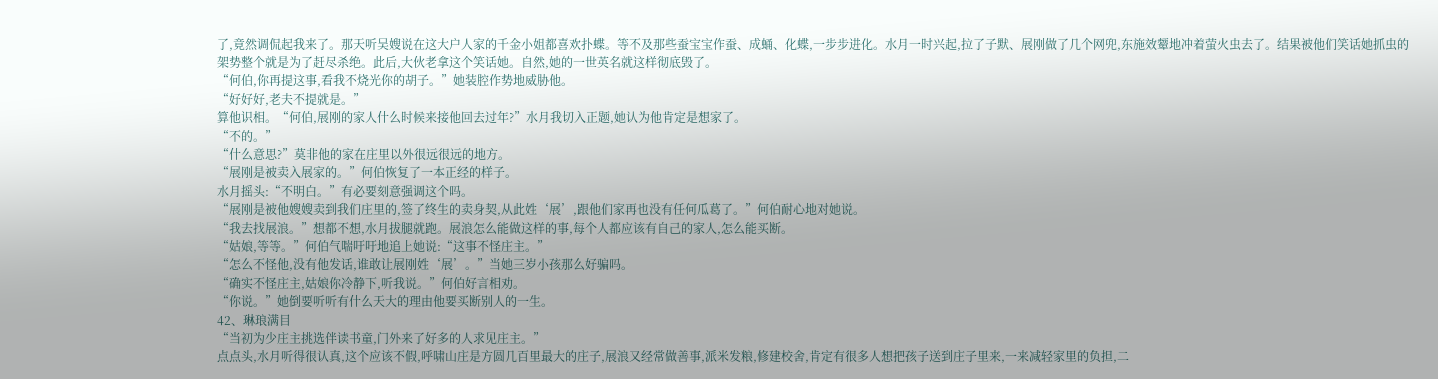了,竟然调侃起我来了。那天听吴嫂说在这大户人家的千金小姐都喜欢扑蝶。等不及那些蚕宝宝作蚕、成蛹、化蝶,一步步进化。水月一时兴起,拉了子默、展刚做了几个网兜,东施效颦地冲着萤火虫去了。结果被他们笑话她抓虫的架势整个就是为了赶尽杀绝。此后,大伙老拿这个笑话她。自然,她的一世英名就这样彻底毁了。
“何伯,你再提这事,看我不烧光你的胡子。”她装腔作势地威胁他。
“好好好,老夫不提就是。”
算他识相。“何伯,展刚的家人什么时候来接他回去过年?”水月我切入正题,她认为他肯定是想家了。
“不的。”
“什么意思?”莫非他的家在庄里以外很远很远的地方。
“展刚是被卖入展家的。”何伯恢复了一本正经的样子。
水月摇头:“不明白。”有必要刻意强调这个吗。
“展刚是被他嫂嫂卖到我们庄里的,签了终生的卖身契,从此姓‘展’,跟他们家再也没有任何瓜葛了。”何伯耐心地对她说。
“我去找展浪。”想都不想,水月拔腿就跑。展浪怎么能做这样的事,每个人都应该有自己的家人,怎么能买断。
“姑娘,等等。”何伯气喘吁吁地追上她说:“这事不怪庄主。”
“怎么不怪他,没有他发话,谁敢让展刚姓‘展’。”当她三岁小孩那么好骗吗。
“确实不怪庄主,姑娘你冷静下,听我说。”何伯好言相劝。
“你说。”她倒要听听有什么天大的理由他要买断别人的一生。
42、琳琅满目
“当初为少庄主挑选伴读书童,门外来了好多的人求见庄主。”
点点头,水月听得很认真,这个应该不假,呼啸山庄是方圆几百里最大的庄子,展浪又经常做善事,派米发粮,修建校舍,肯定有很多人想把孩子送到庄子里来,一来减轻家里的负担,二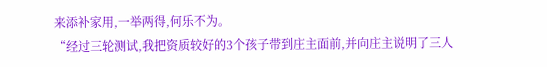来添补家用,一举两得,何乐不为。
“经过三轮测试,我把资质较好的3个孩子带到庄主面前,并向庄主说明了三人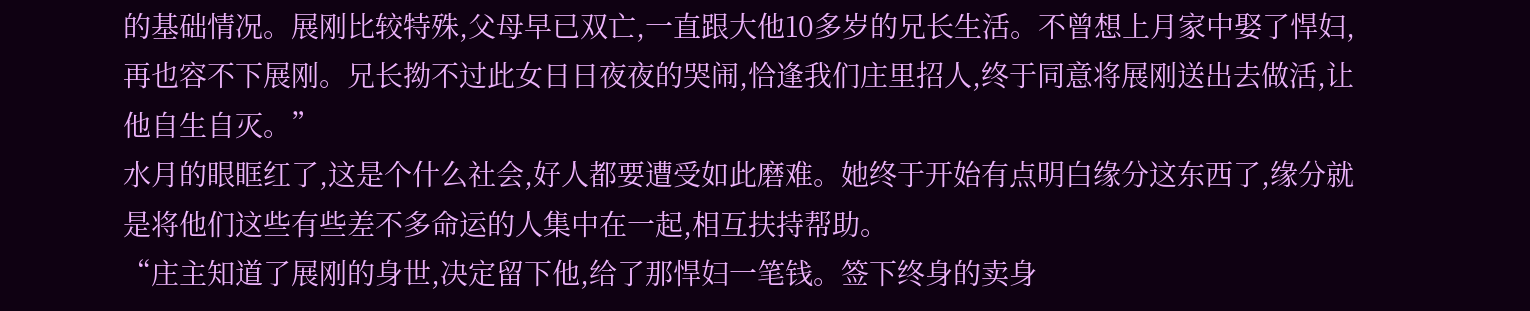的基础情况。展刚比较特殊,父母早已双亡,一直跟大他10多岁的兄长生活。不曾想上月家中娶了悍妇,再也容不下展刚。兄长拗不过此女日日夜夜的哭闹,恰逢我们庄里招人,终于同意将展刚送出去做活,让他自生自灭。”
水月的眼眶红了,这是个什么社会,好人都要遭受如此磨难。她终于开始有点明白缘分这东西了,缘分就是将他们这些有些差不多命运的人集中在一起,相互扶持帮助。
“庄主知道了展刚的身世,决定留下他,给了那悍妇一笔钱。签下终身的卖身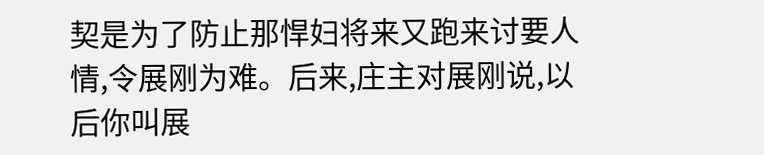契是为了防止那悍妇将来又跑来讨要人情,令展刚为难。后来,庄主对展刚说,以后你叫展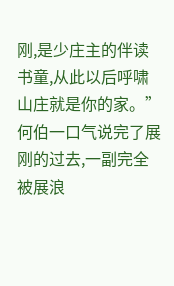刚,是少庄主的伴读书童,从此以后呼啸山庄就是你的家。”何伯一口气说完了展刚的过去,一副完全被展浪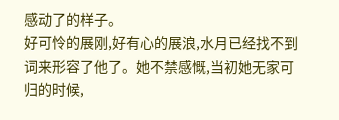感动了的样子。
好可怜的展刚,好有心的展浪,水月已经找不到词来形容了他了。她不禁感慨,当初她无家可归的时候,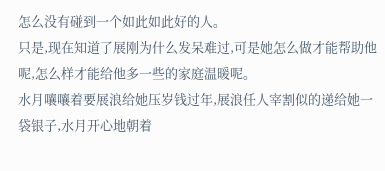怎么没有碰到一个如此如此好的人。
只是,现在知道了展刚为什么发呆难过,可是她怎么做才能帮助他呢,怎么样才能给他多一些的家庭温暖呢。
水月嚷嚷着要展浪给她压岁钱过年,展浪任人宰割似的递给她一袋银子,水月开心地朝着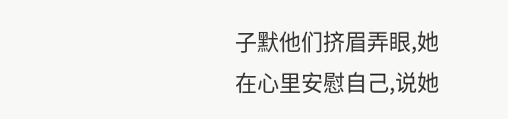子默他们挤眉弄眼,她在心里安慰自己,说她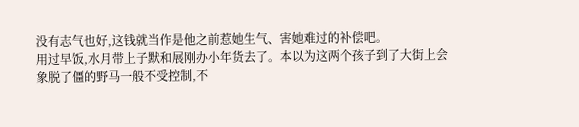没有志气也好,这钱就当作是他之前惹她生气、害她难过的补偿吧。
用过早饭,水月带上子默和展刚办小年货去了。本以为这两个孩子到了大街上会象脱了僵的野马一般不受控制,不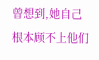曾想到,她自己根本顾不上他们